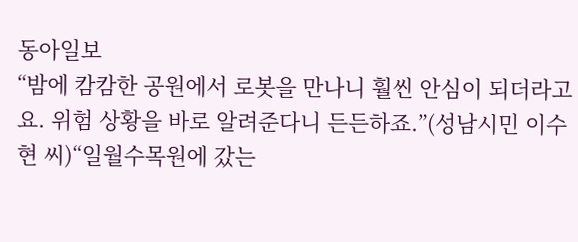동아일보
“밤에 캄캄한 공원에서 로봇을 만나니 훨씬 안심이 되더라고요. 위험 상황을 바로 알려준다니 든든하죠.”(성남시민 이수현 씨)“일월수목원에 갔는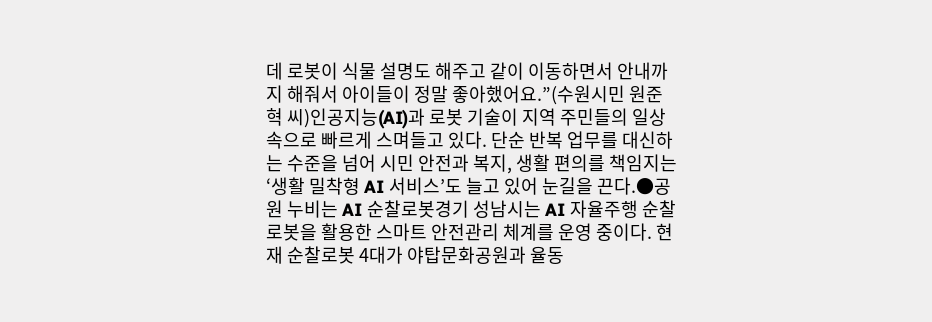데 로봇이 식물 설명도 해주고 같이 이동하면서 안내까지 해줘서 아이들이 정말 좋아했어요.”(수원시민 원준혁 씨)인공지능(AI)과 로봇 기술이 지역 주민들의 일상 속으로 빠르게 스며들고 있다. 단순 반복 업무를 대신하는 수준을 넘어 시민 안전과 복지, 생활 편의를 책임지는 ‘생활 밀착형 AI 서비스’도 늘고 있어 눈길을 끈다.●공원 누비는 AI 순찰로봇경기 성남시는 AI 자율주행 순찰로봇을 활용한 스마트 안전관리 체계를 운영 중이다. 현재 순찰로봇 4대가 야탑문화공원과 율동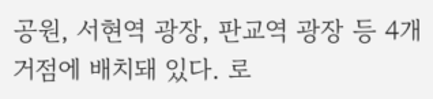공원, 서현역 광장, 판교역 광장 등 4개 거점에 배치돼 있다. 로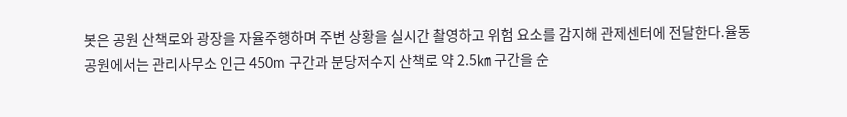봇은 공원 산책로와 광장을 자율주행하며 주변 상황을 실시간 촬영하고 위험 요소를 감지해 관제센터에 전달한다.율동공원에서는 관리사무소 인근 450m 구간과 분당저수지 산책로 약 2.5㎞ 구간을 순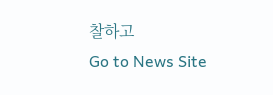찰하고
Go to News Site